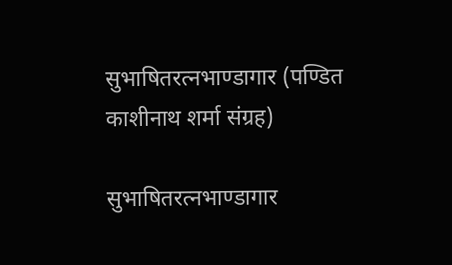सुभाषितरत्नभाण्डागार (पण्डित काशीनाथ शर्मा संग्रह)

सुभाषितरत्नभाण्डागार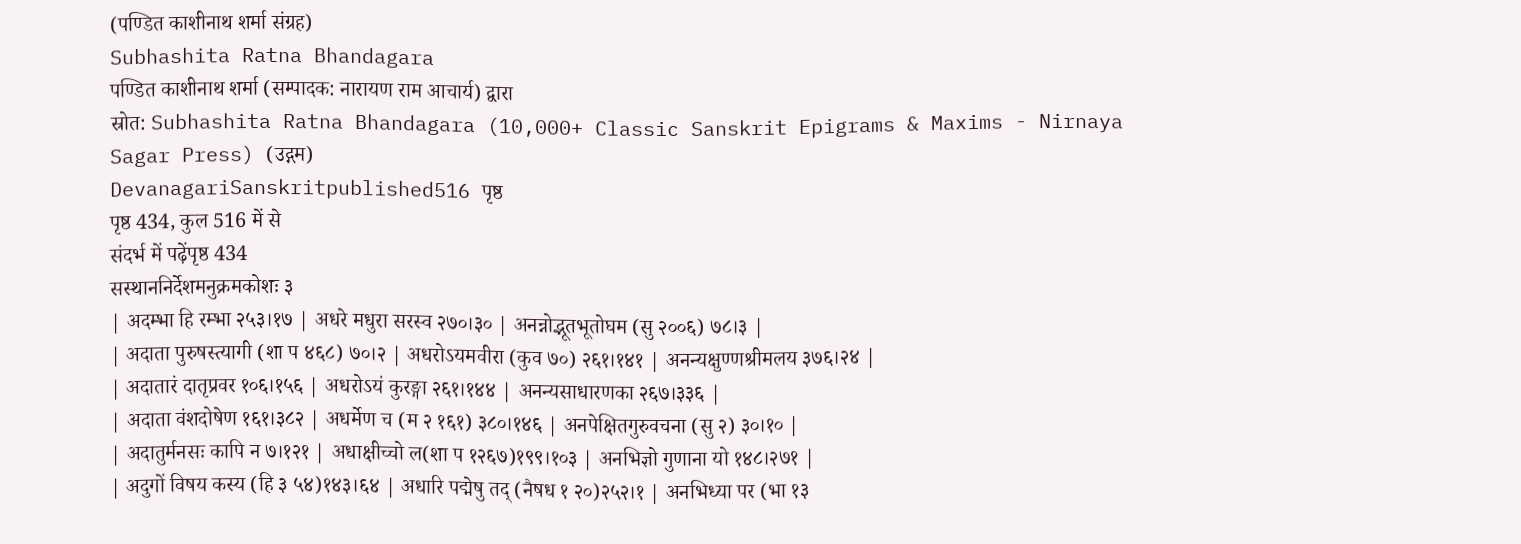(पण्डित काशीनाथ शर्मा संग्रह)
Subhashita Ratna Bhandagara
पण्डित काशीनाथ शर्मा (सम्पादक: नारायण राम आचार्य) द्वारा
स्रोत: Subhashita Ratna Bhandagara (10,000+ Classic Sanskrit Epigrams & Maxims - Nirnaya Sagar Press) (उद्गम)
DevanagariSanskritpublished516 पृष्ठ
पृष्ठ 434, कुल 516 में से
संदर्भ में पढ़ेंपृष्ठ 434
सस्थाननिर्देशमनुक्रमकोशः ३
| अदम्भा हि रम्भा २५३।१७ | अधरे मधुरा सरस्व २७०।३० | अनन्नोद्भूतभूतोघम (सु २००६) ७८।३ |
| अदाता पुरुषस्त्यागी (शा प ४६८) ७०।२ | अधरोऽयमवीरा (कुव ७०) २६१।१४१ | अनन्यक्षुण्णश्रीमलय ३७६।२४ |
| अदातारं दातृप्रवर १०६।१५६ | अधरोऽयं कुरङ्गा २६१।१४४ | अनन्यसाधारणका २६७।३३६ |
| अदाता वंशदोषेण १६१।३८२ | अधर्मेण च (म २ १६१) ३८०।१४६ | अनपेक्षितगुरुवचना (सु २) ३०।१० |
| अदातुर्मनसः कापि न ७।१२१ | अधाक्षीच्चो ल(शा प १२६७)१९९।१०३ | अनभिज्ञो गुणाना यो १४८।२७१ |
| अदुगों विषय कस्य (हि ३ ५४)१४३।६४ | अधारि पद्मेषु तद् (नैषध १ २०)२५२।१ | अनभिध्या पर (भा १३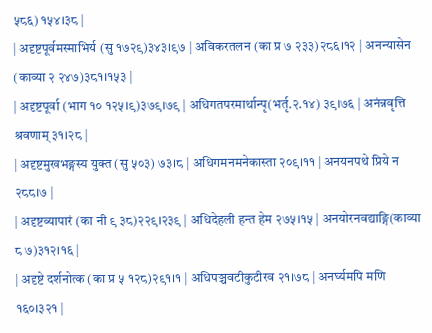५८६) १५४।३८ |
| अदृष्टपूर्वमस्माभिर्य (सु १७२९)३४३।९७ | अविकरतलन (का प्र ७ २३३)२८६।१२ | अनन्यासेन (काव्या २ २४७)३८१।१५३ |
| अदृष्टपूर्वा (भाग १० १२५।९)३७९।७९ | अधिगतपरमार्थान्पृ(भर्तृ.२.१४) ३९।७६ | अनंन्नवृत्ति श्रवणाम् ३१।२८ |
| अदृष्टमुखभङ्गस्य युक्त (सु ५०३) ७३।८ | अधिगमनमनेकास्ता २०९।११ | अनयनपथे प्रिये न २८८।७ |
| अदृष्टव्यापारं (का नी ९ ३८)२२९।२३९ | अधिदेहली हन्त हेम २७५।१५ | अनयोरनवद्याङ्गि(काव्या ८ ७)३१२।१६ |
| अदृष्टे दर्शनोत्क (का प्र ५ १२८)२९१।१ | अधिपञ्चवटीकुटीरव २१।७८ | अनर्घ्यमपि मणि १६०।३२१ |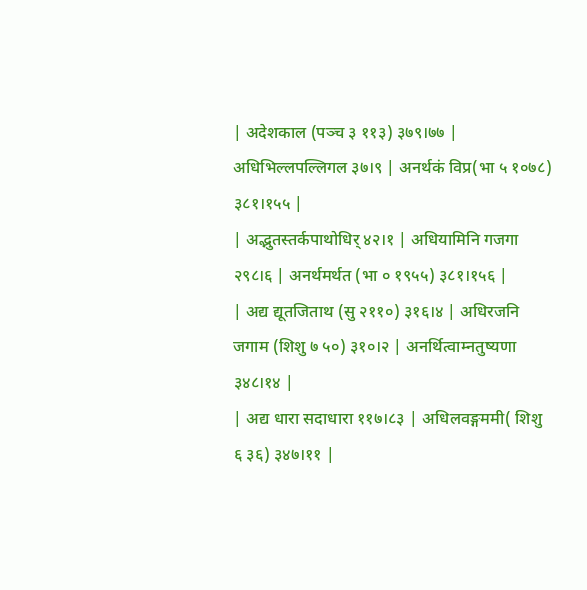| अदेशकाल (पञ्च ३ ११३) ३७९।७७ | अधिभिल्लपल्लिगल ३७।९ | अनर्थकं विप्र(भा ५ १०७८) ३८१।१५५ |
| अद्भुतस्तर्कपाथोधिर् ४२।१ | अधियामिनि गजगा २९८।६ | अनर्थमर्थत (भा ० १९५५) ३८१।१५६ |
| अद्य द्यूतजिताथ (सु २११०) ३१६।४ | अधिरजनि जगाम (शिशु ७ ५०) ३१०।२ | अनर्थित्वाम्नतुष्यणा ३४८।१४ |
| अद्य धारा सदाधारा ११७।८३ | अधिलवङ्गममी( शिशु ६ ३६) ३४७।११ |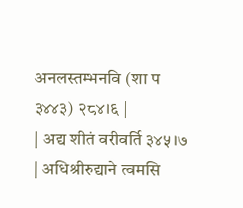अनलस्तम्भनवि (शा प ३४४३) २८४।६ |
| अद्य शीतं वरीवर्ति ३४५।७ | अधिश्रीरुद्याने त्वमसि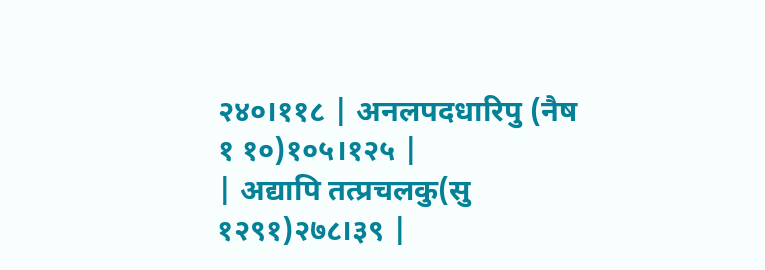२४०।११८ | अनलपदधारिपु (नैष १ १०)१०५।१२५ |
| अद्यापि तत्प्रचलकु(सु १२९१)२७८।३९ |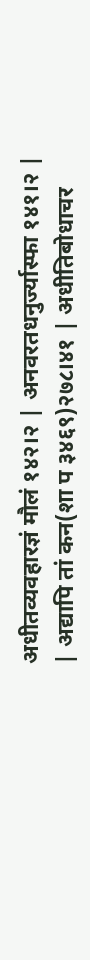अधीतव्यवहारज्ञं मौलं १४२।२ | अनवरतधनुर्ज्यास्फा १४१।२ |
| अद्यापि तां कन(शा प ३४६९)२७८।४१ | अधीतिबोधाचर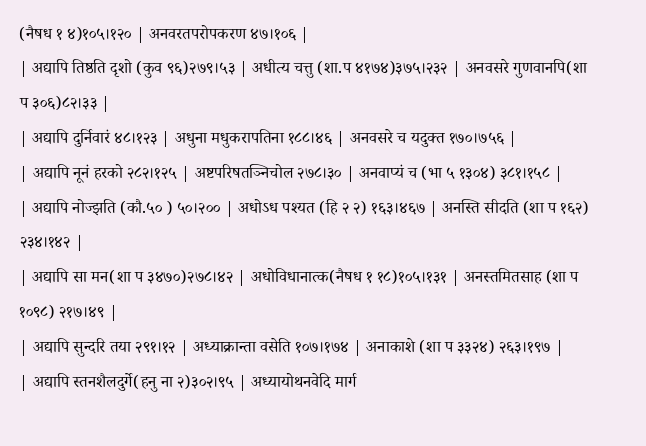(नैषध १ ४)१०५।१२० | अनवरतपरोपकरण ४७।१०६ |
| अद्यापि तिष्ठति दृशो (कुव ९६)२७९।५३ | अधीत्य चत्तु (शा.प ४१७४)३७५।२३२ | अनवसरे गुणवानपि(शा प ३०६)८२।३३ |
| अद्यापि दुर्निवारं ४८।१२३ | अधुना मधुकरापतिना १८८।४६ | अनवसरे च यदुक्त १७०।७५६ |
| अद्यापि नूनं हरको २८२।१२५ | अष्टपरिषतञ्निचोल २७८।३० | अनवाप्यं च (भा ५ १३०४) ३८१।१५८ |
| अद्यापि नोज्झति (कौ.५० ) ५०।२०० | अधोऽध पश्यत (हि २ २) १६३।४६७ | अनस्ति सीदति (शा प १६२) २३४।१४२ |
| अद्यापि सा मन(शा प ३४७०)२७८।४२ | अधोविधानात्क(नैषध १ १८)१०५।१३१ | अनस्तमितसाह (शा प १०९८) २१७।४९ |
| अद्यापि सुन्दरि तया २९१।१२ | अध्याक्रान्ता वसेति १०७।१७४ | अनाकाशे (शा प ३३२४) २६३।१९७ |
| अद्यापि स्तनशैलदुर्गे(हनु ना २)३०२।९५ | अध्यायोथनवेदि मार्ग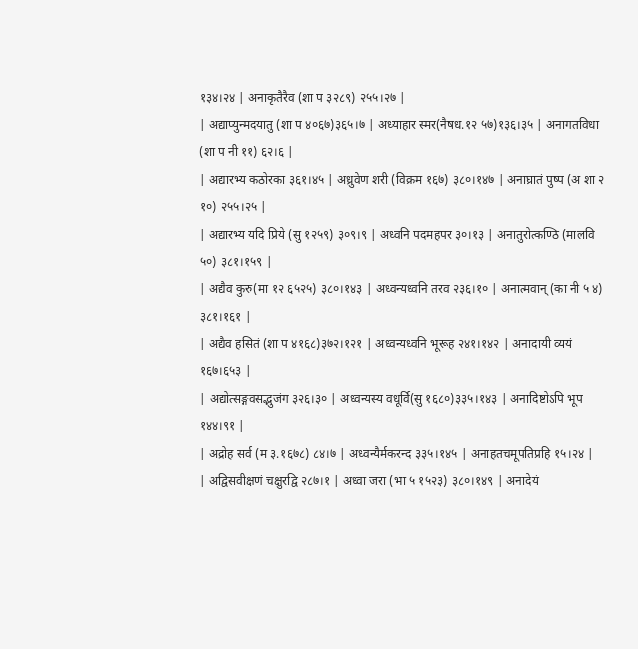१३४।२४ | अनाकृतैरैव (शा प ३२८९) २५५।२७ |
| अद्याप्युन्मदयातु (शा प ४०६७)३६५।७ | अध्याहार स्मर(नैषध.१२ ५७)१३६।३५ | अनागतविधा (शा प नी ११) ६२।६ |
| अद्यारभ्य कठोरका ३६१।४५ | अध्रुवेण शरी (विक्रम १६७) ३८०।१४७ | अनाघ्रातं पुष्प (अ शा २ १०) २५५।२५ |
| अद्यारभ्य यदि प्रिये (सु १२५९) ३०९।९ | अध्वनि पदमहपर ३०।१३ | अनातुरोत्कण्ठि (मालवि ५०) ३८१।१५९ |
| अद्यैव कुरु(मा १२ ६५२५) ३८०।१४३ | अध्वन्यध्वनि तरव २३६।१० | अनात्मवान् (का नी ५ ४) ३८१।१६१ |
| अद्यैव हसितं (शा प ४१६८)३७२।१२१ | अध्वन्यध्वनि भूरूह २४१।१४२ | अनादायी व्ययं १६७।६५३ |
| अद्योत्सङ्गवसद्भुजंग ३२६।३० | अध्वन्यस्य वधूर्वि(सु १६८०)३३५।१४३ | अनादिष्टोऽपि भूप १४४।९१ |
| अद्रोह सर्व (म ३.१६७८) ८४।७ | अध्वन्यैर्मकरन्द ३३५।१४५ | अनाहतचमूपतिप्रहि १५।२४ |
| अद्विसवीक्षणं चक्षुरद्वि २८७।१ | अध्वा जरा (भा ५ १५२३) ३८०।१४९ | अनादेयं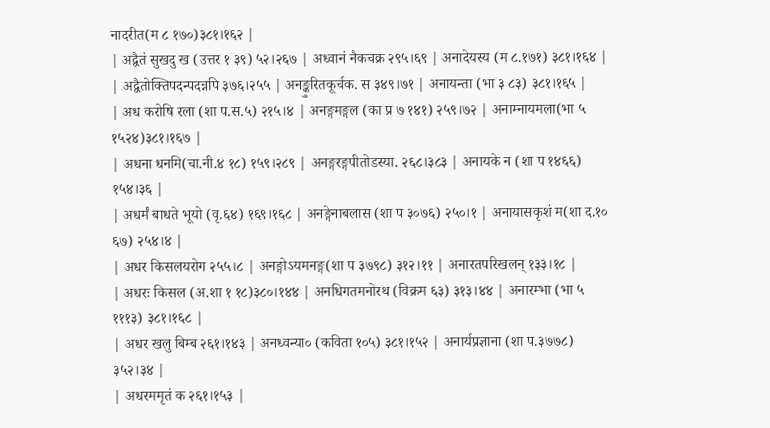नादरीत(म ८ १७०)३८१।१६२ |
| अद्वैतं सुखदु ख (उत्तर १ ३९) ५२।२६७ | अध्वानं नैकचक्र २९५।६९ | अनादेयस्य (म ८.१७१) ३८१।१६४ |
| अद्वैतोक्तिपदन्पदन्नपि ३७६।२५५ | अनङ्कुरितकूर्चक. स ३४९।७१ | अनायन्ता (भा ३ ८३) ३८१।१६५ |
| अध करोषि रला (शा प.स.५) २१५।४ | अनङ्गमङ्गल (का प्र ७ १४१) २५९।७२ | अनाम्नायमला(भा ५ १५२४)३८१।१६७ |
| अधना धनमि(चा.नी.४ १८) १५९।२८९ | अनङ्गरङ्गपीतोडस्या. २६८।३८३ | अनायके न (शा प १४६६) १५४।३६ |
| अधर्मं बाधते भूयो (वृ.६४) १६९।१६८ | अनङ्गेनाबलास (शा प ३०७६) २५०।१ | अनायासकृशं म(शा द.१० ६७) २५४।४ |
| अधर किसलयरोग २५५।८ | अनङ्गोऽयमनङ्ग(शा प ३७९८) ३१२।११ | अनारतपरिखलन् १३३।१८ |
| अधरः किसल (अ.शा १ १८)३८०।१४४ | अनधिगतमनोरथ (विक्रम ६३) ३१३।४४ | अनारम्भा (भा ५ १११३) ३८१।१६८ |
| अधर खलु बिम्ब २६१।१४३ | अनध्वन्या० (कविता १०५) ३८१।१५२ | अनार्यप्रज्ञाना (शा प.३७७८) ३५२।३४ |
| अधरममृतं क २६१।१५३ |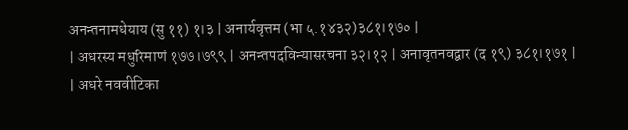अनन्तनामधेयाय (सु ११) १।३ | अनार्यवृत्तम (भा ५.१४३२)३८१।१७० |
| अधरस्य मधुरिमाणं १७७।७९९ | अनन्तपदविन्यासरचना ३२।१२ | अनावृतनवद्वार (द १९) ३८१।१७१ |
| अधरे नववीटिका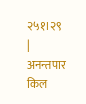२५१।२९ | अनन्तपार किल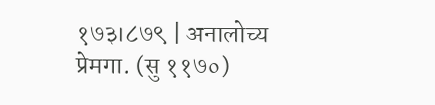१७३।८७९ | अनालोच्य प्रेमगा. (सु ११७०)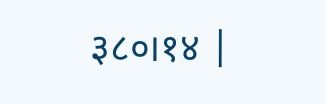३८०।१४ |